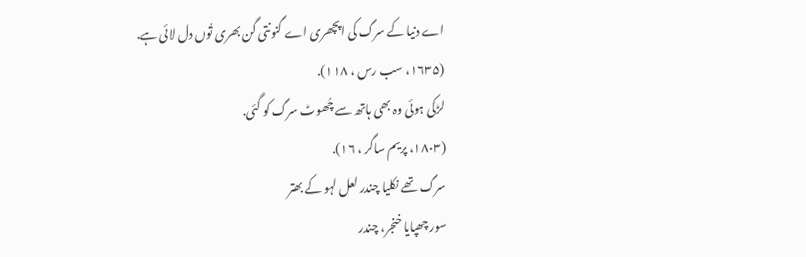اے دنیا کے سرگ کی اپچھری اے گنونتی گن بھری تُوں دل لائی ہے.
(۱۶۳۵، سب رس ، ۱۱۸).
لڑکی ہوئی وہ بھی ہاتھ سے چُھوٹ سرگ کو گئی.
(۱۸۰۳، پریم ساگر ، ۱۶).
سرگ تھے نکلیا چندر لعل لہو کے بھتر
سور چھپایا خنجر، چندر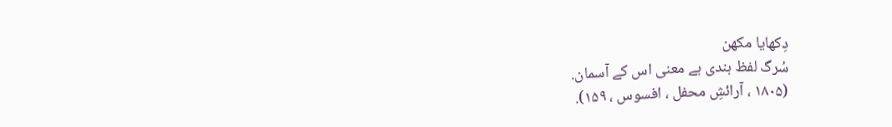دِکھایا مکھن
سُرگ لفظ ہندی ہے معنی اس کے آسمان.
(۱۸۰۵ ، آرائشِ محفل ، افسوس ، ۱۵۹).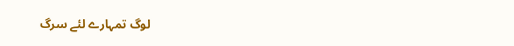لوگ تمہارے لئے سرگ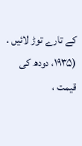کے تارے توڑ لائیں .
(۱۹۳۵، دودھ کی قیمت ،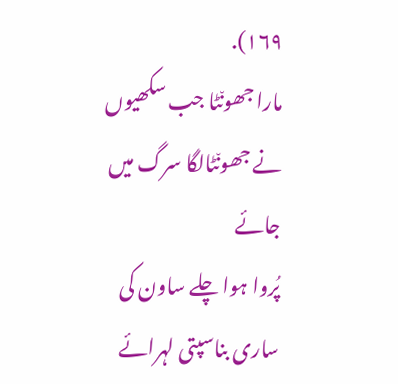۱۶۹).
مارا جھون٘ٹا جب سکھیوں نے جھون٘ٹالگا سرگ میں جائے
پُروا ہوا چلے ساون کی ساری بناسپتی لہرائے